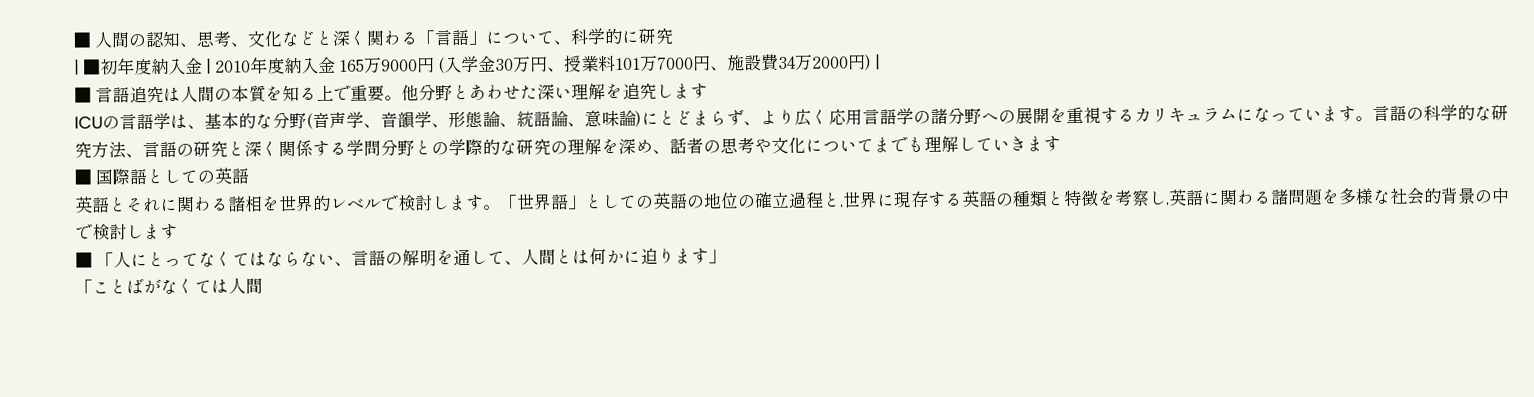■ 人間の認知、思考、文化などと深く関わる「言語」について、科学的に研究
| ■初年度納入金 | 2010年度納入金 165万9000円 (入学金30万円、授業料101万7000円、施設費34万2000円) |
■ 言語追究は人間の本質を知る上で重要。他分野とあわせた深い理解を追究します
ICUの言語学は、基本的な分野(音声学、音韻学、形態論、統語論、意味論)にとどまらず、より広く応用言語学の諸分野への展開を重視するカリキュラムになっています。言語の科学的な研究方法、言語の研究と深く関係する学問分野との学際的な研究の理解を深め、話者の思考や文化についてまでも理解していきます
■ 国際語としての英語
英語とそれに関わる諸相を世界的レベルで検討します。「世界語」としての英語の地位の確立過程と,世界に現存する英語の種類と特徴を考察し,英語に関わる諸問題を多様な社会的背景の中で検討します
■ 「人にとってなくてはならない、言語の解明を通して、人間とは何かに迫ります」
「ことばがなくては人間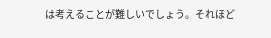は考えることが難しいでしょう。それほど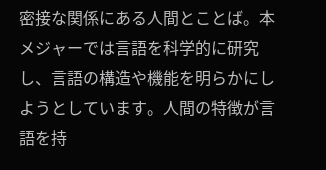密接な関係にある人間とことば。本メジャーでは言語を科学的に研究し、言語の構造や機能を明らかにしようとしています。人間の特徴が言語を持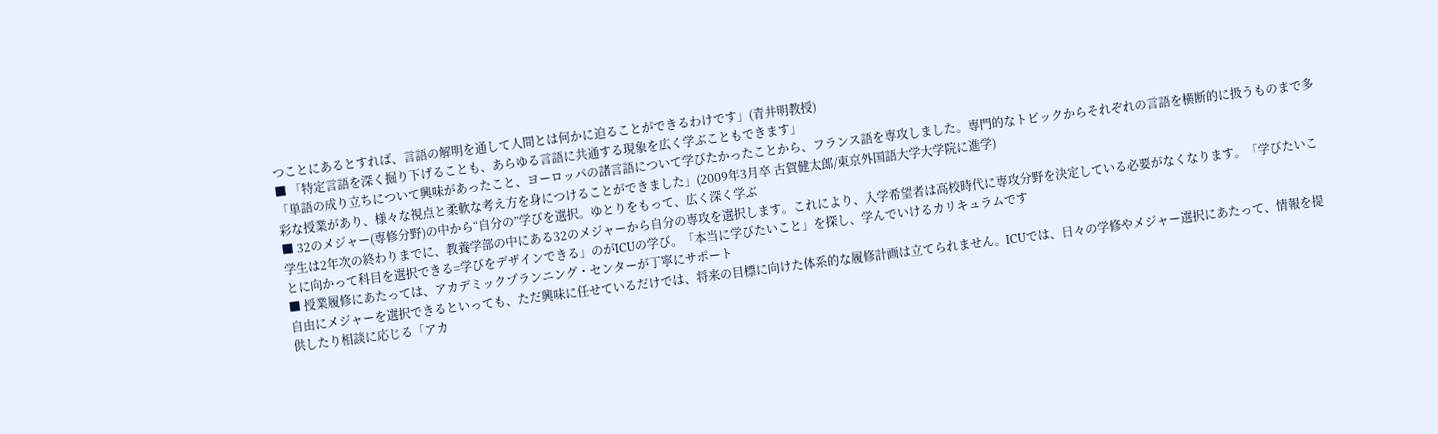つことにあるとすれば、言語の解明を通して人間とは何かに迫ることができるわけです」(青井明教授)
■ 「特定言語を深く掘り下げることも、あらゆる言語に共通する現象を広く学ぶこともできます」
「単語の成り立ちについて興味があったこと、ヨーロッパの諸言語について学びたかったことから、フランス語を専攻しました。専門的なトピックからそれぞれの言語を横断的に扱うものまで多彩な授業があり、様々な視点と柔軟な考え方を身につけることができました」(2009年3月卒 古賀健太郎/東京外国語大学大学院に進学)
■ 32のメジャー(専修分野)の中から“自分の”学びを選択。ゆとりをもって、広く深く学ぶ
学生は2年次の終わりまでに、教養学部の中にある32のメジャーから自分の専攻を選択します。これにより、入学希望者は高校時代に専攻分野を決定している必要がなくなります。「学びたいことに向かって科目を選択できる=学びをデザインできる」のがICUの学び。「本当に学びたいこと」を探し、学んでいけるカリキュラムです
■ 授業履修にあたっては、アカデミックプランニング・センターが丁寧にサポート
自由にメジャーを選択できるといっても、ただ興味に任せているだけでは、将来の目標に向けた体系的な履修計画は立てられません。ICUでは、日々の学修やメジャー選択にあたって、情報を提供したり相談に応じる「アカ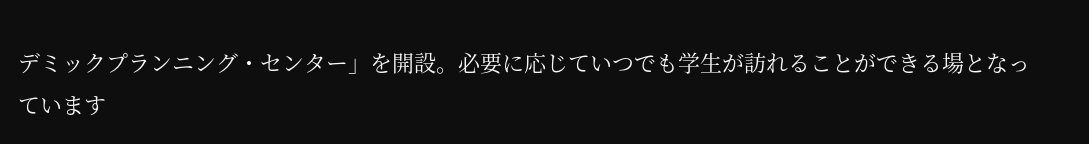デミックプランニング・センター」を開設。必要に応じていつでも学生が訪れることができる場となっています